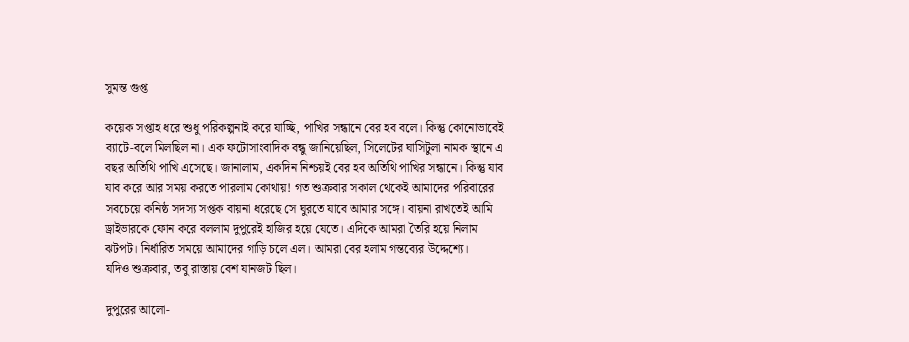সুমন্ত গুপ্ত

কয়েক সপ্তাহ ধরে শুধু পরিকল্পনাই করে যাচ্ছি, পাখির সন্ধানে বের হব বলে। কিন্তু কোনোভাবেই ব্যাটে-বলে মিলছিল না। এক ফটোসাংবাদিক বন্ধু জানিয়েছিল, সিলেটের ঘাসিটুলা নামক স্থানে এ বছর অতিথি পাখি এসেছে। জানালাম, একদিন নিশ্চয়ই বের হব অতিথি পাখির সন্ধানে। কিন্তু যাব যাব করে আর সময় করতে পারলাম কোথায়! গত শুক্রবার সকাল থেকেই আমাদের পরিবারের সবচেয়ে কনিষ্ঠ সদস্য সপ্তক বায়না ধরেছে সে ঘুরতে যাবে আমার সঙ্গে। বায়না রাখতেই আমি ড্রাইভারকে ফোন করে বললাম দুপুরেই হাজির হয়ে যেতে। এদিকে আমরা তৈরি হয়ে নিলাম ঝটপট। নির্ধারিত সময়ে আমাদের গাড়ি চলে এল। আমরা বের হলাম গন্তব্যের উদ্দেশ্যে।
যদিও শুক্রবার, তবু রাস্তায় বেশ যানজট ছিল।

দুপুরের আলো-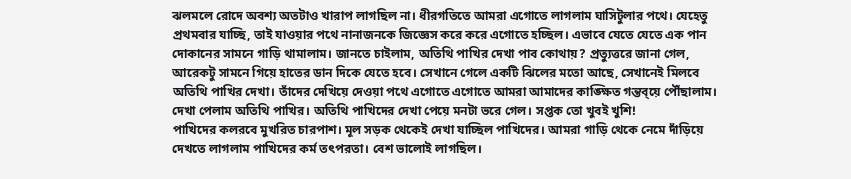ঝলমলে রোদে অবশ্য অতটাও খারাপ লাগছিল না। ধীরগতিতে আমরা এগোতে লাগলাম ঘাসিটুলার পথে। যেহেতু প্রথমবার যাচ্ছি, তাই যাওয়ার পথে নানাজনকে জিজ্ঞেস করে করে এগোতে হচ্ছিল। এভাবে যেতে যেতে এক পান দোকানের সামনে গাড়ি থামালাম। জানতে চাইলাম, অতিথি পাখির দেখা পাব কোথায়? প্রত্যুত্তরে জানা গেল, আরেকটু সামনে গিয়ে হাতের ডান দিকে যেতে হবে। সেখানে গেলে একটি ঝিলের মতো আছে, সেখানেই মিলবে অতিথি পাখির দেখা। তাঁদের দেখিয়ে দেওয়া পথে এগোতে এগোতে আমরা আমাদের কাঙ্ক্ষিত গন্তব্য়ে পৌঁছালাম। দেখা পেলাম অতিথি পাখির। অতিথি পাখিদের দেখা পেয়ে মনটা ভরে গেল। সপ্তক তো খুবই খুশি!
পাখিদের কলরবে মুখরিত চারপাশ। মূল সড়ক থেকেই দেখা যাচ্ছিল পাখিদের। আমরা গাড়ি থেকে নেমে দাঁড়িয়ে দেখতে লাগলাম পাখিদের কর্ম তৎপরতা। বেশ ভালোই লাগছিল।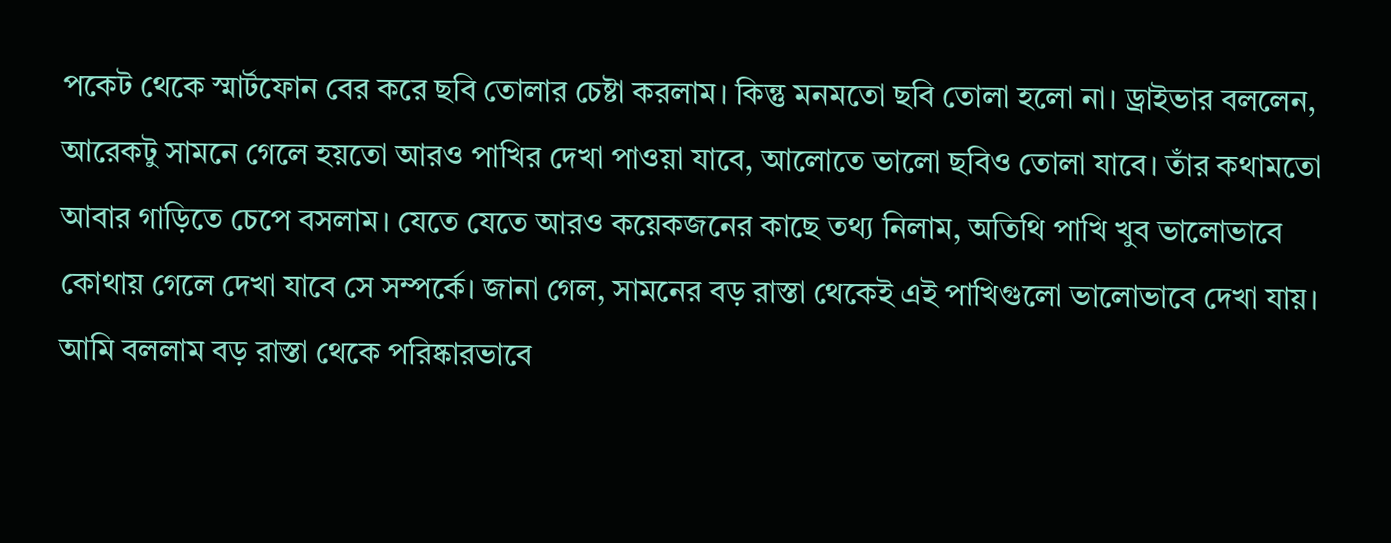পকেট থেকে স্মার্টফোন বের করে ছবি তোলার চেষ্টা করলাম। কিন্তু মনমতো ছবি তোলা হলো না। ড্রাইভার বললেন, আরেকটু সামনে গেলে হয়তো আরও পাখির দেখা পাওয়া যাবে, আলোতে ভালো ছবিও তোলা যাবে। তাঁর কথামতো আবার গাড়িতে চেপে বসলাম। যেতে যেতে আরও কয়েকজনের কাছে তথ্য নিলাম, অতিথি পাখি খুব ভালোভাবে কোথায় গেলে দেখা যাবে সে সম্পর্কে। জানা গেল, সামনের বড় রাস্তা থেকেই এই পাখিগুলো ভালোভাবে দেখা যায়। আমি বললাম বড় রাস্তা থেকে পরিষ্কারভাবে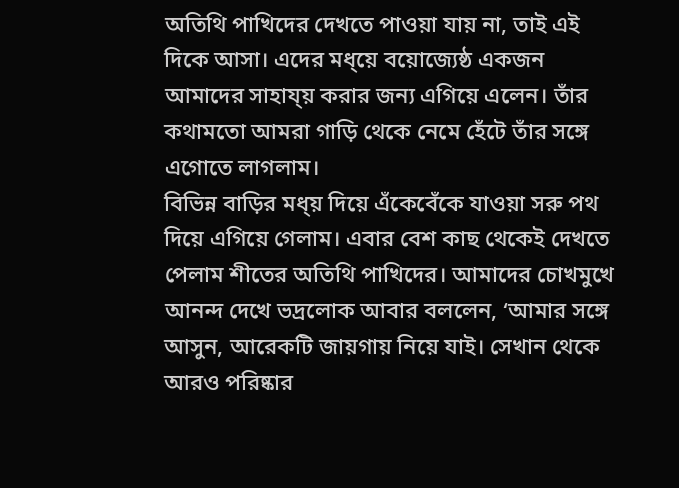অতিথি পাখিদের দেখতে পাওয়া যায় না, তাই এই দিকে আসা। এদের মধ্য়ে বয়োজ্যেষ্ঠ একজন আমাদের সাহায্য় করার জন্য এগিয়ে এলেন। তাঁর কথামতো আমরা গাড়ি থেকে নেমে হেঁটে তাঁর সঙ্গে এগোতে লাগলাম।
বিভিন্ন বাড়ির মধ্য় দিয়ে এঁকেবেঁকে যাওয়া সরু পথ দিয়ে এগিয়ে গেলাম। এবার বেশ কাছ থেকেই দেখতে পেলাম শীতের অতিথি পাখিদের। আমাদের চোখমুখে আনন্দ দেখে ভদ্রলোক আবার বললেন, ‘আমার সঙ্গে আসুন, আরেকটি জায়গায় নিয়ে যাই। সেখান থেকে আরও পরিষ্কার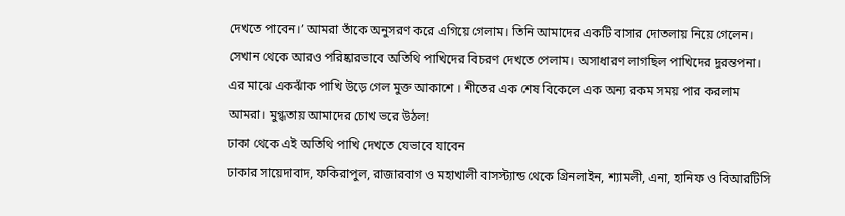দেখতে পাবেন।’ আমরা তাঁকে অনুসরণ করে এগিয়ে গেলাম। তিনি আমাদের একটি বাসার দোতলায় নিয়ে গেলেন। সেখান থেকে আরও পরিষ্কারভাবে অতিথি পাখিদের বিচরণ দেখতে পেলাম। অসাধারণ লাগছিল পাখিদের দুরন্তপনা। এর মাঝে একঝাঁক পাখি উড়ে গেল মুক্ত আকাশে । শীতের এক শেষ বিকেলে এক অন্য রকম সময় পার করলাম আমরা। মুগ্ধতায় আমাদের চোখ ভরে উঠল!
ঢাকা থেকে এই অতিথি পাখি দেখতে যেভাবে যাবেন
ঢাকার সায়েদাবাদ, ফকিরাপুল, রাজারবাগ ও মহাখালী বাসস্ট্যান্ড থেকে গ্রিনলাইন, শ্যামলী, এনা, হানিফ ও বিআরটিসি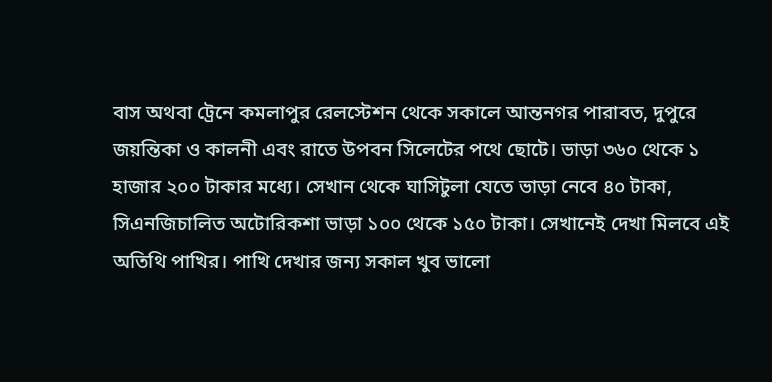বাস অথবা ট্রেনে কমলাপুর রেলস্টেশন থেকে সকালে আন্তনগর পারাবত, দুপুরে জয়ন্তিকা ও কালনী এবং রাতে উপবন সিলেটের পথে ছোটে। ভাড়া ৩৬০ থেকে ১ হাজার ২০০ টাকার মধ্যে। সেখান থেকে ঘাসিটুলা যেতে ভাড়া নেবে ৪০ টাকা, সিএনজিচালিত অটোরিকশা ভাড়া ১০০ থেকে ১৫০ টাকা। সেখানেই দেখা মিলবে এই অতিথি পাখির। পাখি দেখার জন্য সকাল খুব ভালো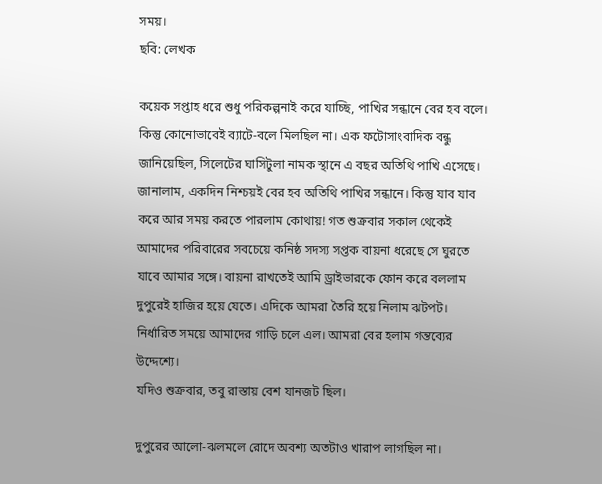সময়।
ছবি: লেখক

কয়েক সপ্তাহ ধরে শুধু পরিকল্পনাই করে যাচ্ছি, পাখির সন্ধানে বের হব বলে। কিন্তু কোনোভাবেই ব্যাটে-বলে মিলছিল না। এক ফটোসাংবাদিক বন্ধু জানিয়েছিল, সিলেটের ঘাসিটুলা নামক স্থানে এ বছর অতিথি পাখি এসেছে। জানালাম, একদিন নিশ্চয়ই বের হব অতিথি পাখির সন্ধানে। কিন্তু যাব যাব করে আর সময় করতে পারলাম কোথায়! গত শুক্রবার সকাল থেকেই আমাদের পরিবারের সবচেয়ে কনিষ্ঠ সদস্য সপ্তক বায়না ধরেছে সে ঘুরতে যাবে আমার সঙ্গে। বায়না রাখতেই আমি ড্রাইভারকে ফোন করে বললাম দুপুরেই হাজির হয়ে যেতে। এদিকে আমরা তৈরি হয়ে নিলাম ঝটপট। নির্ধারিত সময়ে আমাদের গাড়ি চলে এল। আমরা বের হলাম গন্তব্যের উদ্দেশ্যে।
যদিও শুক্রবার, তবু রাস্তায় বেশ যানজট ছিল।

দুপুরের আলো-ঝলমলে রোদে অবশ্য অতটাও খারাপ লাগছিল না।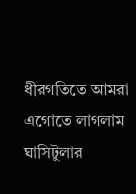ধীরগতিতে আমরা এগোতে লাগলাম ঘাসিটুলার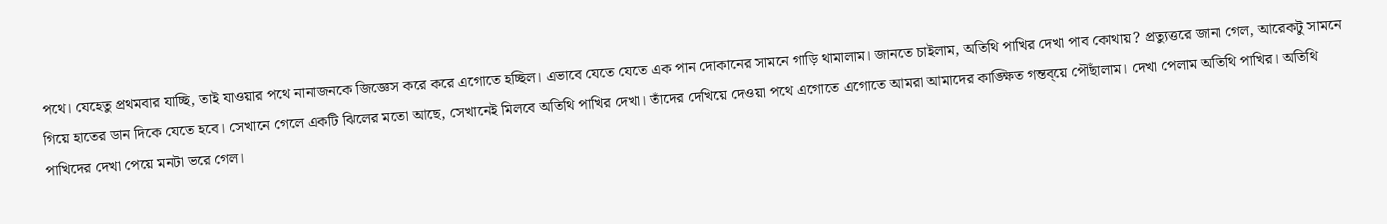পথে। যেহেতু প্রথমবার যাচ্ছি, তাই যাওয়ার পথে নানাজনকে জিজ্ঞেস করে করে এগোতে হচ্ছিল। এভাবে যেতে যেতে এক পান দোকানের সামনে গাড়ি থামালাম। জানতে চাইলাম, অতিথি পাখির দেখা পাব কোথায়? প্রত্যুত্তরে জানা গেল, আরেকটু সামনে গিয়ে হাতের ডান দিকে যেতে হবে। সেখানে গেলে একটি ঝিলের মতো আছে, সেখানেই মিলবে অতিথি পাখির দেখা। তাঁদের দেখিয়ে দেওয়া পথে এগোতে এগোতে আমরা আমাদের কাঙ্ক্ষিত গন্তব্য়ে পৌঁছালাম। দেখা পেলাম অতিথি পাখির। অতিথি পাখিদের দেখা পেয়ে মনটা ভরে গেল।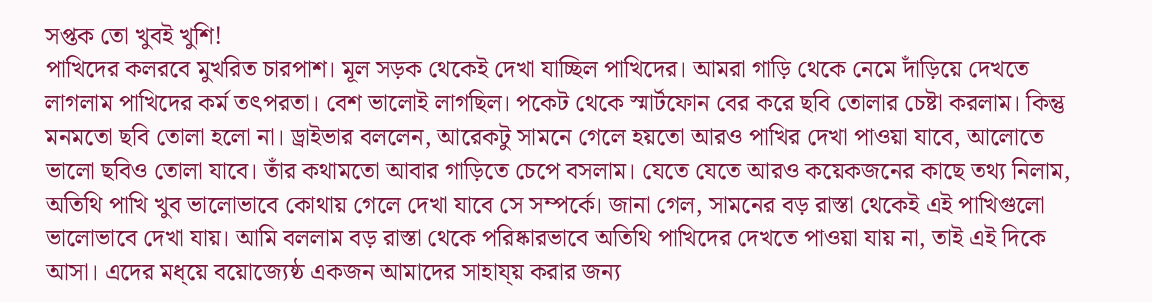সপ্তক তো খুবই খুশি!
পাখিদের কলরবে মুখরিত চারপাশ। মূল সড়ক থেকেই দেখা যাচ্ছিল পাখিদের। আমরা গাড়ি থেকে নেমে দাঁড়িয়ে দেখতে লাগলাম পাখিদের কর্ম তৎপরতা। বেশ ভালোই লাগছিল। পকেট থেকে স্মার্টফোন বের করে ছবি তোলার চেষ্টা করলাম। কিন্তু মনমতো ছবি তোলা হলো না। ড্রাইভার বললেন, আরেকটু সামনে গেলে হয়তো আরও পাখির দেখা পাওয়া যাবে, আলোতে ভালো ছবিও তোলা যাবে। তাঁর কথামতো আবার গাড়িতে চেপে বসলাম। যেতে যেতে আরও কয়েকজনের কাছে তথ্য নিলাম, অতিথি পাখি খুব ভালোভাবে কোথায় গেলে দেখা যাবে সে সম্পর্কে। জানা গেল, সামনের বড় রাস্তা থেকেই এই পাখিগুলো ভালোভাবে দেখা যায়। আমি বললাম বড় রাস্তা থেকে পরিষ্কারভাবে অতিথি পাখিদের দেখতে পাওয়া যায় না, তাই এই দিকে আসা। এদের মধ্য়ে বয়োজ্যেষ্ঠ একজন আমাদের সাহায্য় করার জন্য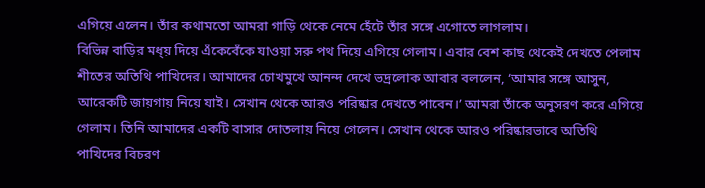এগিয়ে এলেন। তাঁর কথামতো আমরা গাড়ি থেকে নেমে হেঁটে তাঁর সঙ্গে এগোতে লাগলাম।
বিভিন্ন বাড়ির মধ্য় দিয়ে এঁকেবেঁকে যাওয়া সরু পথ দিয়ে এগিয়ে গেলাম। এবার বেশ কাছ থেকেই দেখতে পেলাম শীতের অতিথি পাখিদের। আমাদের চোখমুখে আনন্দ দেখে ভদ্রলোক আবার বললেন, ‘আমার সঙ্গে আসুন, আরেকটি জায়গায় নিয়ে যাই। সেখান থেকে আরও পরিষ্কার দেখতে পাবেন।’ আমরা তাঁকে অনুসরণ করে এগিয়ে গেলাম। তিনি আমাদের একটি বাসার দোতলায় নিয়ে গেলেন। সেখান থেকে আরও পরিষ্কারভাবে অতিথি পাখিদের বিচরণ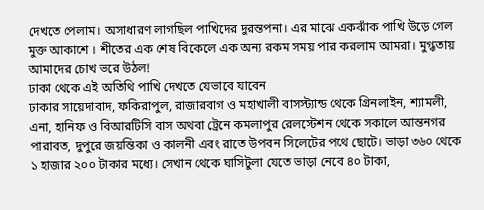দেখতে পেলাম। অসাধারণ লাগছিল পাখিদের দুরন্তপনা। এর মাঝে একঝাঁক পাখি উড়ে গেল মুক্ত আকাশে । শীতের এক শেষ বিকেলে এক অন্য রকম সময় পার করলাম আমরা। মুগ্ধতায় আমাদের চোখ ভরে উঠল!
ঢাকা থেকে এই অতিথি পাখি দেখতে যেভাবে যাবেন
ঢাকার সায়েদাবাদ, ফকিরাপুল, রাজারবাগ ও মহাখালী বাসস্ট্যান্ড থেকে গ্রিনলাইন, শ্যামলী, এনা, হানিফ ও বিআরটিসি বাস অথবা ট্রেনে কমলাপুর রেলস্টেশন থেকে সকালে আন্তনগর পারাবত, দুপুরে জয়ন্তিকা ও কালনী এবং রাতে উপবন সিলেটের পথে ছোটে। ভাড়া ৩৬০ থেকে ১ হাজার ২০০ টাকার মধ্যে। সেখান থেকে ঘাসিটুলা যেতে ভাড়া নেবে ৪০ টাকা,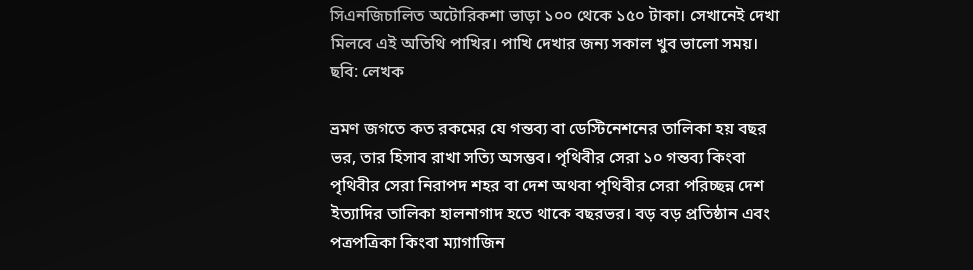সিএনজিচালিত অটোরিকশা ভাড়া ১০০ থেকে ১৫০ টাকা। সেখানেই দেখা মিলবে এই অতিথি পাখির। পাখি দেখার জন্য সকাল খুব ভালো সময়।
ছবি: লেখক

ভ্রমণ জগতে কত রকমের যে গন্তব্য বা ডেস্টিনেশনের তালিকা হয় বছর ভর, তার হিসাব রাখা সত্যি অসম্ভব। পৃথিবীর সেরা ১০ গন্তব্য কিংবা পৃথিবীর সেরা নিরাপদ শহর বা দেশ অথবা পৃথিবীর সেরা পরিচ্ছন্ন দেশ ইত্যাদির তালিকা হালনাগাদ হতে থাকে বছরভর। বড় বড় প্রতিষ্ঠান এবং পত্রপত্রিকা কিংবা ম্যাগাজিন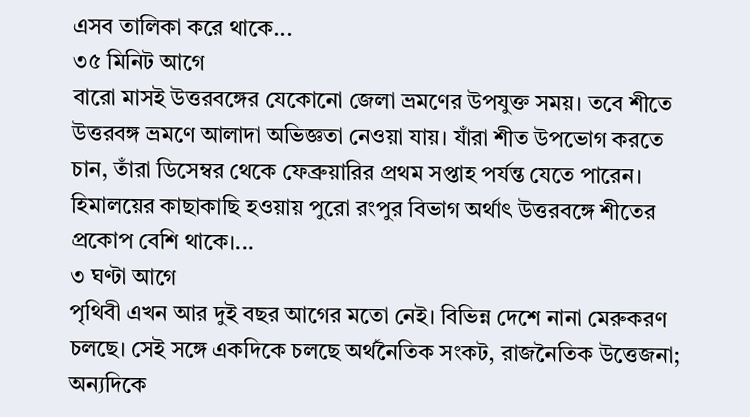এসব তালিকা করে থাকে...
৩৫ মিনিট আগে
বারো মাসই উত্তরবঙ্গের যেকোনো জেলা ভ্রমণের উপযুক্ত সময়। তবে শীতে উত্তরবঙ্গ ভ্রমণে আলাদা অভিজ্ঞতা নেওয়া যায়। যাঁরা শীত উপভোগ করতে চান, তাঁরা ডিসেম্বর থেকে ফেব্রুয়ারির প্রথম সপ্তাহ পর্যন্ত যেতে পারেন। হিমালয়ের কাছাকাছি হওয়ায় পুরো রংপুর বিভাগ অর্থাৎ উত্তরবঙ্গে শীতের প্রকোপ বেশি থাকে।...
৩ ঘণ্টা আগে
পৃথিবী এখন আর দুই বছর আগের মতো নেই। বিভিন্ন দেশে নানা মেরুকরণ চলছে। সেই সঙ্গে একদিকে চলছে অর্থনৈতিক সংকট, রাজনৈতিক উত্তেজনা; অন্যদিকে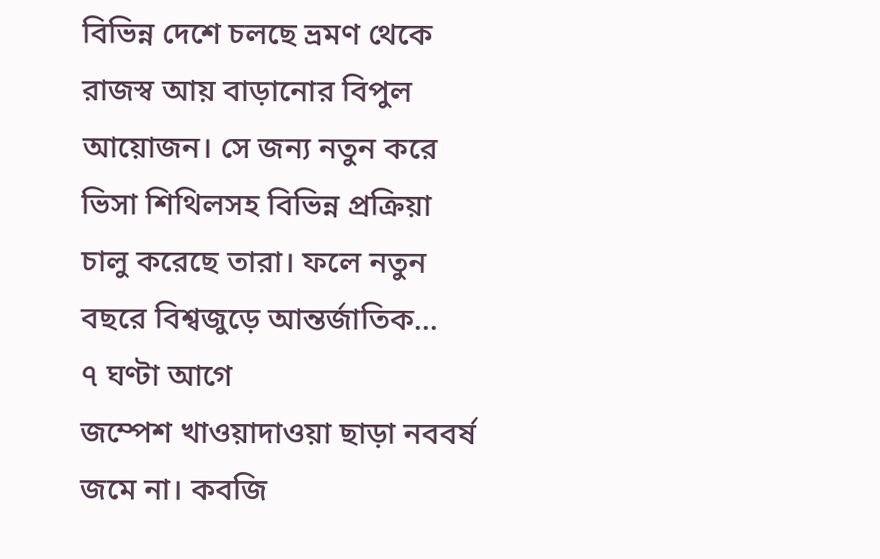বিভিন্ন দেশে চলছে ভ্রমণ থেকে রাজস্ব আয় বাড়ানোর বিপুল আয়োজন। সে জন্য নতুন করে ভিসা শিথিলসহ বিভিন্ন প্রক্রিয়া চালু করেছে তারা। ফলে নতুন বছরে বিশ্বজুড়ে আন্তর্জাতিক...
৭ ঘণ্টা আগে
জম্পেশ খাওয়াদাওয়া ছাড়া নববর্ষ জমে না। কবজি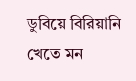ডুবিয়ে বিরিয়ানি খেতে মন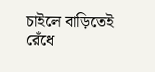চাইলে বাড়িতেই রেঁধে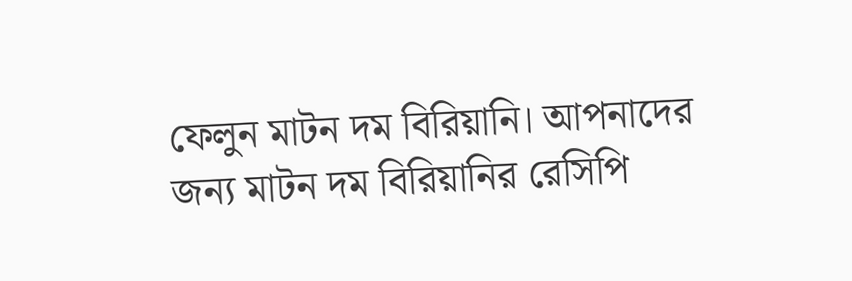ফেলুন মাটন দম বিরিয়ানি। আপনাদের জন্য মাটন দম বিরিয়ানির রেসিপি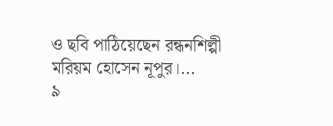ও ছবি পাঠিয়েছেন রন্ধনশিল্পী মরিয়ম হোসেন নূপুর।...
৯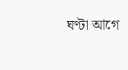ঘণ্টা আগে